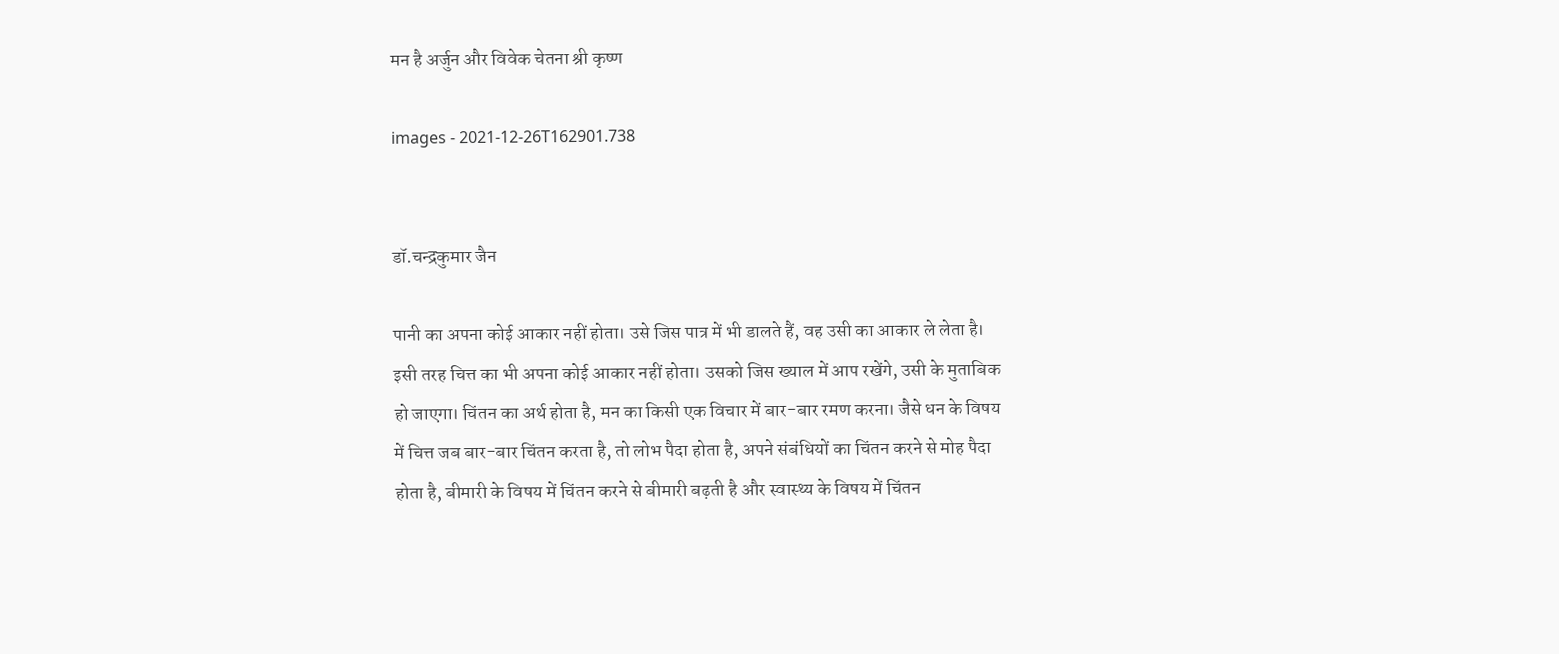मन है अर्जुन और विवेक चेतना श्री कृष्ण

images - 2021-12-26T162901.738


डॉ.चन्द्रकुमार जैन

पानी का अपना कोई आकार नहीं होता। उसे जिस पात्र में भी डालते हैं, वह उसी का आकार ले लेता है। इसी तरह चित्त का भी अपना कोई आकार नहीं होता। उसको जिस ख्याल में आप रखेंगे, उसी के मुताबिक हो जाएगा। चिंतन का अर्थ होता है, मन का किसी एक विचार में बार-बार रमण करना। जैसे धन के विषय में चित्त जब बार-बार चिंतन करता है, तो लोभ पैदा होता है, अपने संबंधियों का चिंतन करने से मोह पैदा होता है, बीमारी के विषय में चिंतन करने से बीमारी बढ़ती है और स्वास्थ्य के विषय में चिंतन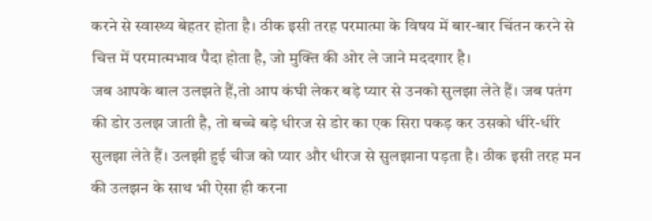करने से स्वास्थ्य बेहतर होता है। ठीक इसी तरह परमात्मा के विषय में बार-बार चिंतन करने से चित्त में परमात्मभाव पैदा होता है, जो मुक्ति की ओर ले जाने मददगार है।
जब आपके बाल उलझते हैं,तो आप कंघी लेकर बड़े प्यार से उनको सुलझा लेते हैं। जब पतंग की डोर उलझ जाती है, तो बच्चे बड़े धीरज से डोर का एक सिरा पकड़ कर उसको धीरे-धीरे सुलझा लेते हैं। उलझी हुई चीज को प्यार और धीरज से सुलझाना पड़ता है। ठीक इसी तरह मन की उलझन के साथ भी ऐसा ही करना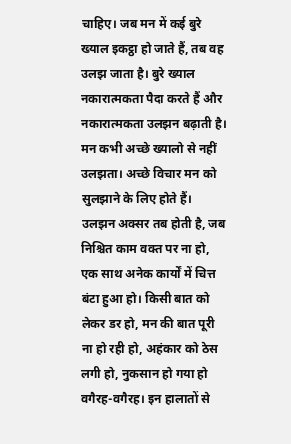चाहिए। जब मन में कई बुरे ख्याल इकट्ठा हो जाते हैं, तब वह उलझ जाता है। बुरे ख्याल नकारात्मकता पैदा करते हैं और नकारात्मकता उलझन बढ़ाती है। मन कभी अच्छे ख्यालो से नहीं उलझता। अच्छे विचार मन को सुलझाने के लिए होते हैं।
उलझन अक्सर तब होती है, जब निश्चित काम वक्त पर ना हो, एक साथ अनेक कार्यों में चित्त बंटा हुआ हो। किसी बात को लेकर डर हो, मन की बात पूरी ना हो रही हो, अहंकार को ठेस लगी हो, नुकसान हो गया हो वगैरह-वगैरह। इन हालातों से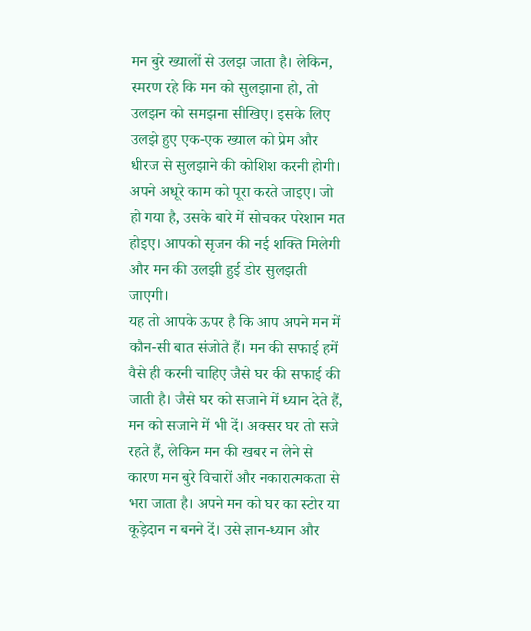मन बुरे ख्यालों से उलझ जाता है। लेकिन, स्मरण रहे कि मन को सुलझाना हो, तो उलझन को समझना सीखिए। इसके लिए उलझे हुए एक-एक ख्याल को प्रेम और धीरज से सुलझाने की कोशिश करनी होगी। अपने अधूरे काम को पूरा करते जाइए। जो हो गया है, उसके बारे में सोचकर परेशान मत होइए। आपको सृजन की नई शक्ति मिलेगी और मन की उलझी हुई डोर सुलझती जाएगी।
यह तो आपके ऊपर है कि आप अपने मन में कौन-सी बात संजोते हैं। मन की सफाई हमें वैसे ही करनी चाहिए जैसे घर की सफाई की जाती है। जैसे घर को सजाने में ध्यान देते हैं, मन को सजाने में भी दें। अक्सर घर तो सजे रहते हैं, लेकिन मन की खबर न लेने से कारण मन बुरे विचारों और नकारात्मकता से भरा जाता है। अपने मन को घर का स्टोर या कूड़ेदान न बनने दें। उसे ज्ञान-ध्यान और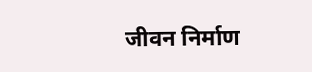जीवन निर्माण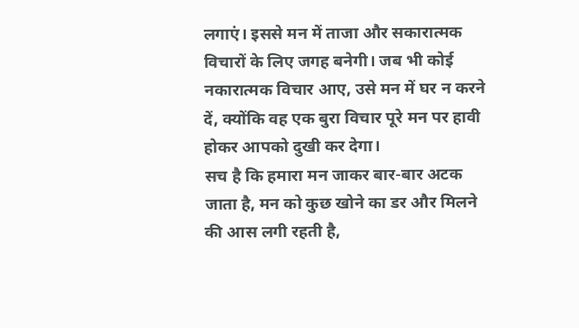लगाएं। इससे मन में ताजा और सकारात्मक विचारों के लिए जगह बनेगी। जब भी कोई नकारात्मक विचार आए, उसे मन में घर न करने दें, क्योंकि वह एक बुरा विचार पूरे मन पर हावी होकर आपको दुखी कर देगा।
सच है कि हमारा मन जाकर बार-बार अटक जाता है, मन को कुछ खोने का डर और मिलने की आस लगी रहती है,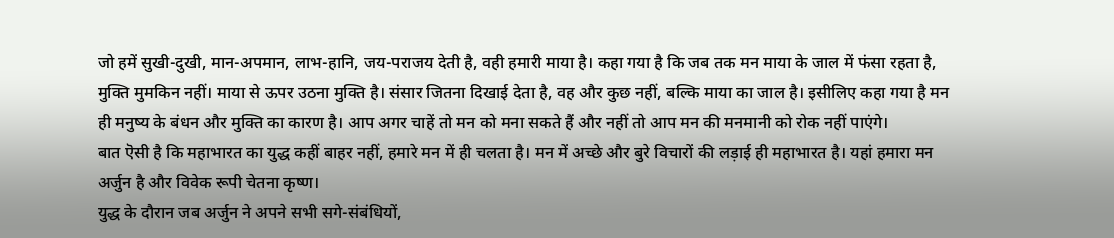जो हमें सुखी-दुखी, मान-अपमान, लाभ-हानि, जय-पराजय देती है, वही हमारी माया है। कहा गया है कि जब तक मन माया के जाल में फंसा रहता है, मुक्ति मुमकिन नहीं। माया से ऊपर उठना मुक्ति है। संसार जितना दिखाई देता है, वह और कुछ नहीं, बल्कि माया का जाल है। इसीलिए कहा गया है मन ही मनुष्य के बंधन और मुक्ति का कारण है। आप अगर चाहें तो मन को मना सकते हैं और नहीं तो आप मन की मनमानी को रोक नहीं पाएंगे।
बात ऎसी है कि महाभारत का युद्ध कहीं बाहर नहीं, हमारे मन में ही चलता है। मन में अच्छे और बुरे विचारों की लड़ाई ही महाभारत है। यहां हमारा मन अर्जुन है और विवेक रूपी चेतना कृष्ण।
युद्ध के दौरान जब अर्जुन ने अपने सभी सगे-संबंधियों,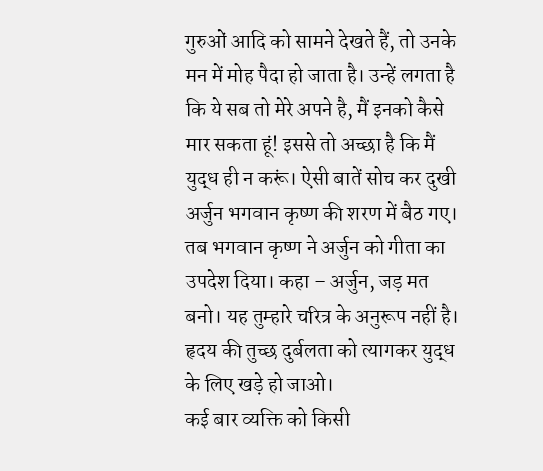गुरुओं आदि को सामने देखते हैं, तो उनके मन में मोह पैदा हो जाता है। उन्हें लगता है कि ये सब तो मेरे अपने है, मैं इनको कैसे मार सकता हूं! इससे तो अच्छा है कि मैं युद्ध ही न करूं। ऐसी बातें सोच कर दुखी अर्जुन भगवान कृष्ण की शरण में बैठ गए। तब भगवान कृष्ण ने अर्जुन को गीता का उपदेश दिया। कहा – अर्जुन, जड़ मत बनो। यह तुम्हारे चरित्र के अनुरूप नहीं है। हृदय की तुच्छ दुर्बलता को त्यागकर युद्ध के लिए खड़े हो जाओ।
कई बार व्यक्ति को किसी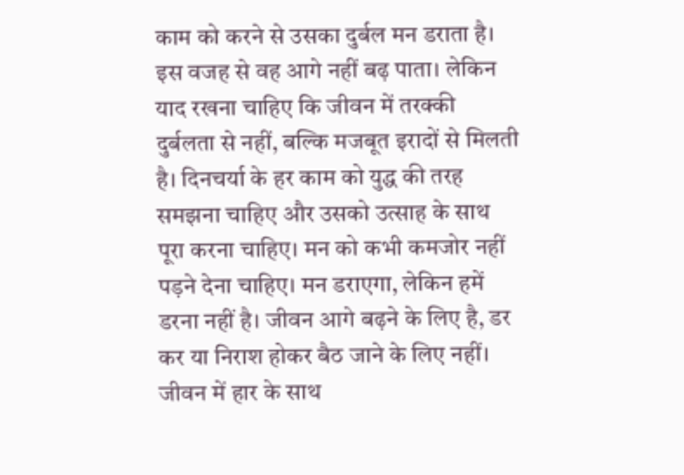काम को करने से उसका दुर्बल मन डराता है। इस वजह से वह आगे नहीं बढ़ पाता। लेकिन याद रखना चाहिए कि जीवन में तरक्की दुर्बलता से नहीं, बल्कि मजबूत इरादों से मिलती है। दिनचर्या के हर काम को युद्ध की तरह समझना चाहिए और उसको उत्साह के साथ पूरा करना चाहिए। मन को कभी कमजोर नहीं पड़ने देना चाहिए। मन डराएगा, लेकिन हमें डरना नहीं है। जीवन आगे बढ़ने के लिए है, डर कर या निराश होकर बैठ जाने के लिए नहीं। जीवन में हार के साथ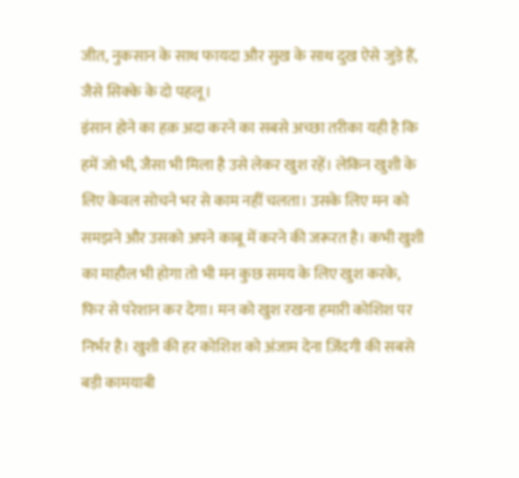जीत, नुकसान के साथ फायदा और सुख के साथ दुख ऐसे जुड़े हैं, जैसे सिक्के के दो पहलू।
इंसान होने का हक़ अदा करने का सबसे अच्छा तरीका यही है कि हमें जो भी, जैसा भी मिला है उसे लेकर खुश रहें। लेकिन खुशी के लिए केवल सोचने भर से काम नहीं चलता। उसके लिए मन को समझने और उसको अपने काबू में करने की जरूरत है। कभी खुशी का माहौल भी होगा तो भी मन कुछ समय के लिए खुश करके, फिर से परेशान कर देगा। मन को खुश रखना हमारी कोशिश पर निर्भर है। खुशी की हर कोशिश को अंजाम देना ज़िंदगी की सबसे बड़ी कामयाबी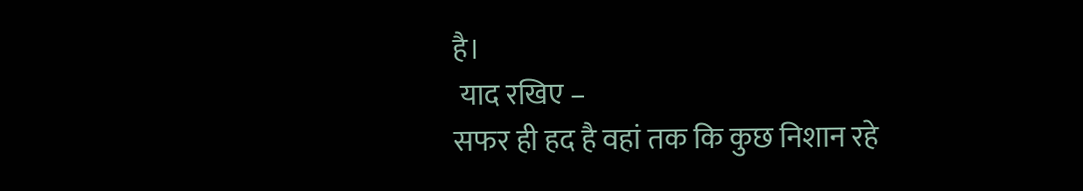है।
 याद रखिए –
सफर ही हद है वहां तक कि कुछ निशान रहे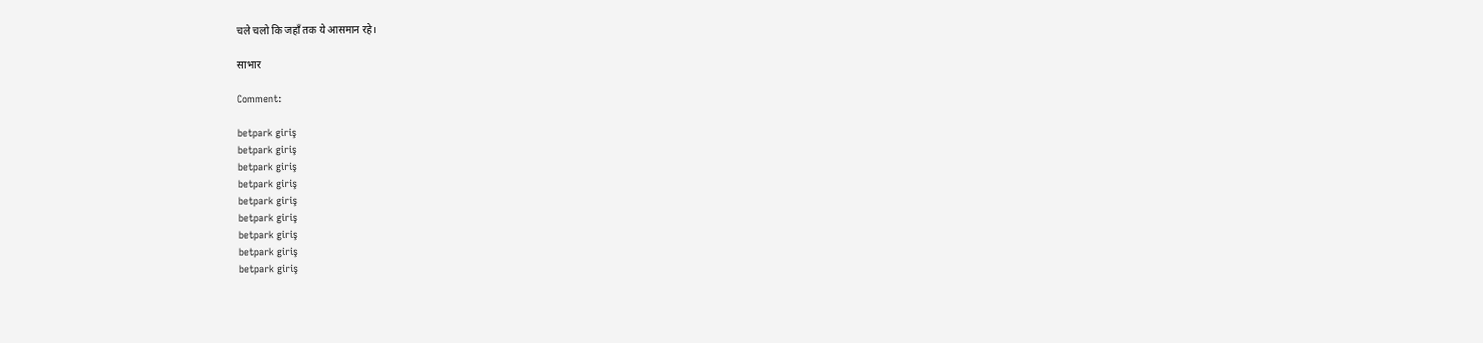चले चलो कि जहाँ तक ये आसमान रहे।

साभार

Comment:

betpark giriş
betpark giriş
betpark giriş
betpark giriş
betpark giriş
betpark giriş
betpark giriş
betpark giriş
betpark giriş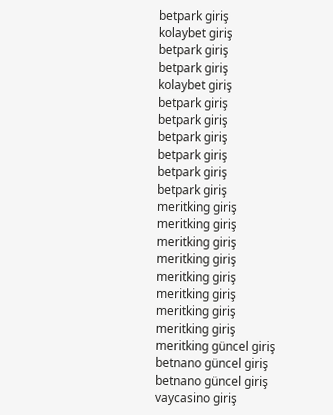betpark giriş
kolaybet giriş
betpark giriş
betpark giriş
kolaybet giriş
betpark giriş
betpark giriş
betpark giriş
betpark giriş
betpark giriş
betpark giriş
meritking giriş
meritking giriş
meritking giriş
meritking giriş
meritking giriş
meritking giriş
meritking giriş
meritking giriş
meritking güncel giriş
betnano güncel giriş
betnano güncel giriş
vaycasino giriş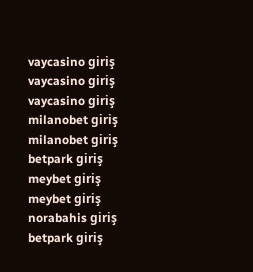vaycasino giriş
vaycasino giriş
vaycasino giriş
milanobet giriş
milanobet giriş
betpark giriş
meybet giriş
meybet giriş
norabahis giriş
betpark giriş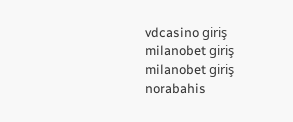vdcasino giriş
milanobet giriş
milanobet giriş
norabahis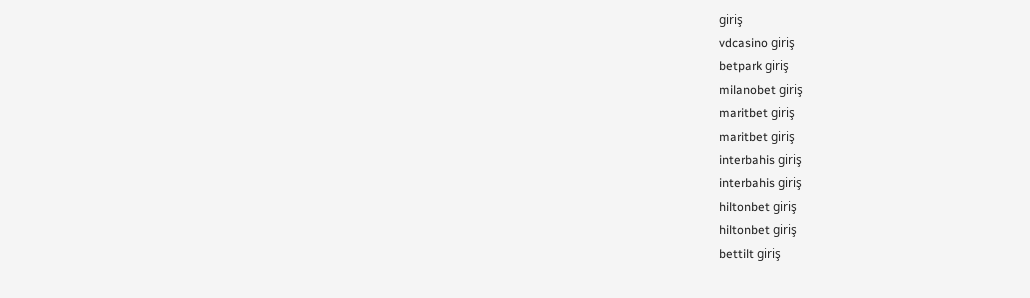giriş
vdcasino giriş
betpark giriş
milanobet giriş
maritbet giriş
maritbet giriş
interbahis giriş
interbahis giriş
hiltonbet giriş
hiltonbet giriş
bettilt giriş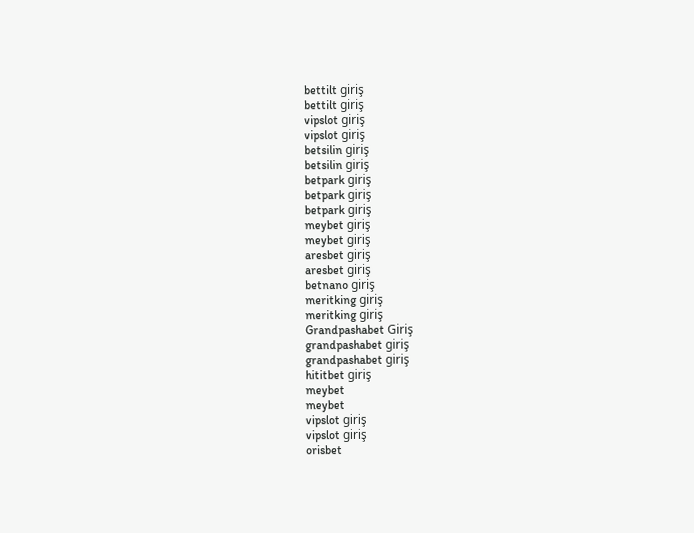bettilt giriş
bettilt giriş
vipslot giriş
vipslot giriş
betsilin giriş
betsilin giriş
betpark giriş
betpark giriş
betpark giriş
meybet giriş
meybet giriş
aresbet giriş
aresbet giriş
betnano giriş
meritking giriş
meritking giriş
Grandpashabet Giriş
grandpashabet giriş
grandpashabet giriş
hititbet giriş
meybet
meybet
vipslot giriş
vipslot giriş
orisbet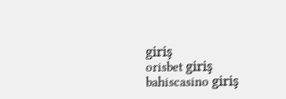giriş
orisbet giriş
bahiscasino giriş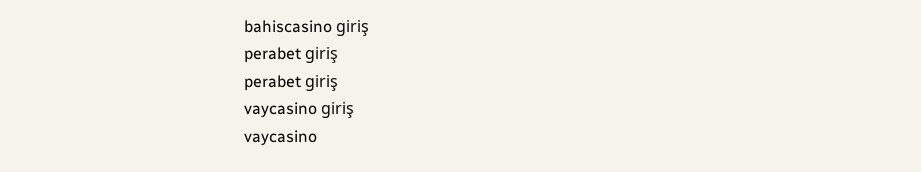bahiscasino giriş
perabet giriş
perabet giriş
vaycasino giriş
vaycasino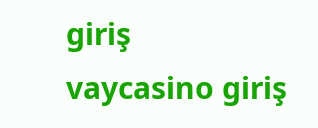giriş
vaycasino giriş